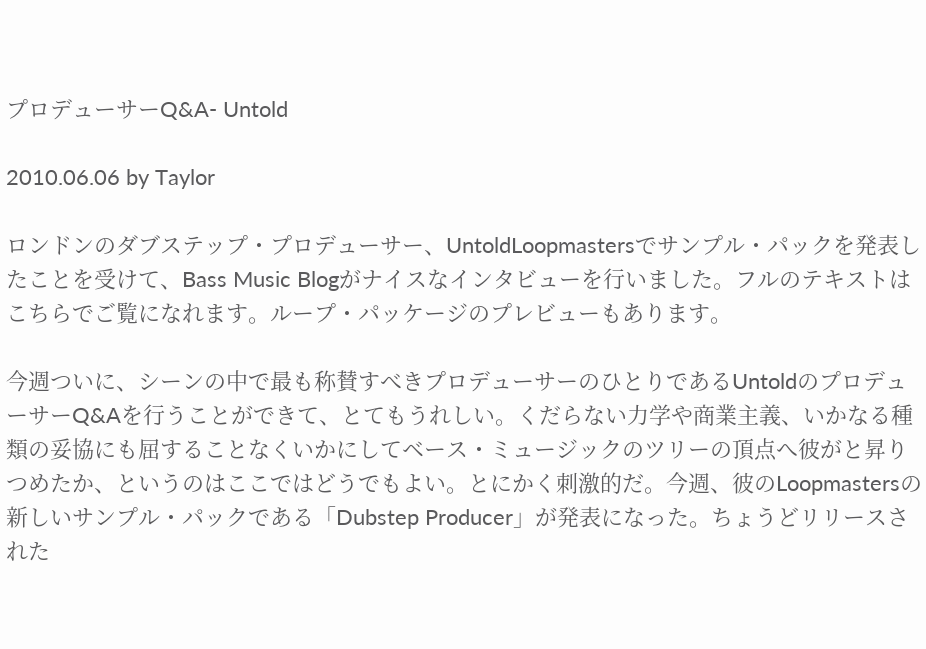プロデューサーQ&A- Untold

2010.06.06 by Taylor

ロンドンのダブステップ・プロデューサー、UntoldLoopmastersでサンプル・パックを発表したことを受けて、Bass Music Blogがナイスなインタビューを行いました。フルのテキストはこちらでご覧になれます。ループ・パッケージのプレビューもあります。

今週ついに、シーンの中で最も称賛すべきプロデューサーのひとりであるUntoldのプロデューサーQ&Aを行うことができて、とてもうれしい。くだらない力学や商業主義、いかなる種類の妥協にも屈することなくいかにしてベース・ミュージックのツリーの頂点へ彼がと昇りつめたか、というのはここではどうでもよい。とにかく刺激的だ。今週、彼のLoopmastersの新しいサンプル・パックである「Dubstep Producer」が発表になった。ちょうどリリースされた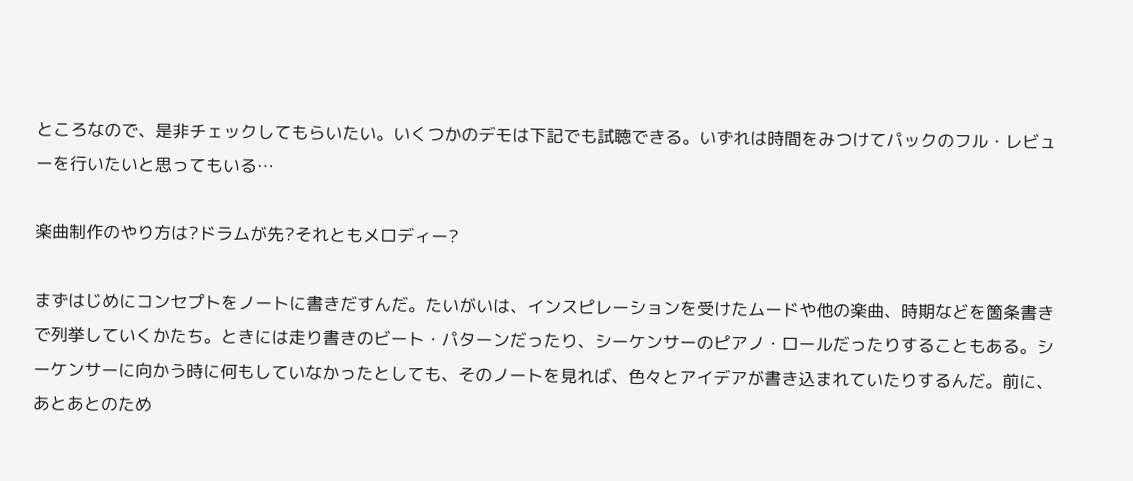ところなので、是非チェックしてもらいたい。いくつかのデモは下記でも試聴できる。いずれは時間をみつけてパックのフル・レビューを行いたいと思ってもいる…

楽曲制作のやり方は?ドラムが先?それともメロディー?

まずはじめにコンセプトをノートに書きだすんだ。たいがいは、インスピレーションを受けたムードや他の楽曲、時期などを箇条書きで列挙していくかたち。ときには走り書きのビート・パターンだったり、シーケンサーのピアノ・ロールだったりすることもある。シーケンサーに向かう時に何もしていなかったとしても、そのノートを見れば、色々とアイデアが書き込まれていたりするんだ。前に、あとあとのため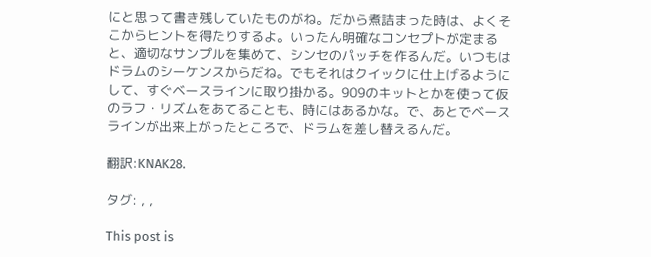にと思って書き残していたものがね。だから煮詰まった時は、よくそこからヒントを得たりするよ。いったん明確なコンセプトが定まると、適切なサンプルを集めて、シンセのパッチを作るんだ。いつもはドラムのシーケンスからだね。でもそれはクイックに仕上げるようにして、すぐベースラインに取り掛かる。909のキットとかを使って仮のラフ・リズムをあてることも、時にはあるかな。で、あとでベースラインが出来上がったところで、ドラムを差し替えるんだ。

翻訳:KNAK28.

タグ: , ,

This post is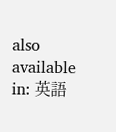also available in: 英語